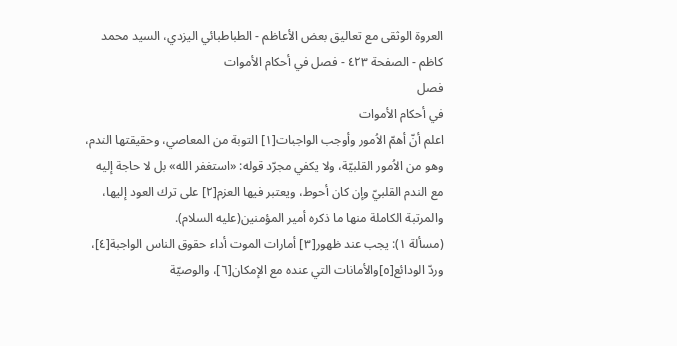العروة الوثقى مع تعاليق بعض الأعاظم - الطباطبائي اليزدي، السيد محمد كاظم - الصفحة ٤٢٣ - فصل في أحكام الأموات
فصل
في أحكام الأموات
اعلم أنّ أهمّ الاُمور وأوجب الواجبات[١] التوبة من المعاصي، وحقيقتها الندم، وهو من الاُمور القلبيّة، ولا يكفي مجرّد قوله: «استغفر الله» بل لا حاجة إليه مع الندم القلبيّ وإن كان أحوط، ويعتبر فيها العزم[٢] على ترك العود إليها، والمرتبة الكاملة منها ما ذكره أمير المؤمنين(عليه السلام).
(مسألة ١): يجب عند ظهور[٣] أمارات الموت أداء حقوق الناس الواجبة[٤]، وردّ الودائع[٥]والأمانات التي عنده مع الإمكان[٦]، والوصيّة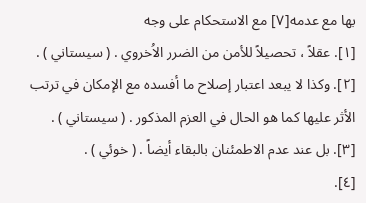بها مع عدمه[٧] مع الاستحكام على وجه
[١]. عقلاً ، تحصيلاً للأمن من الضرر الاُخروي . ( سيستاني ) .
[٢]. وكذا لا يبعد اعتبار إصلاح ما أفسده مع الإمكان في ترتب الأثر عليها كما هو الحال في العزم المذكور . ( سيستاني ) .
[٣]. بل عند عدم الاطمئنان بالبقاء أيضاً . ( خوئي ) .
[٤].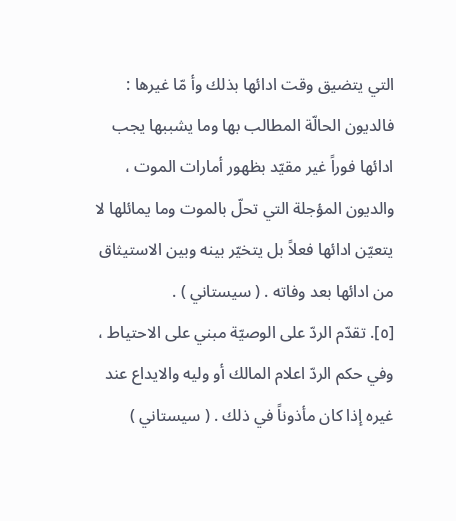التي يتضيق وقت ادائها بذلك وأ مّا غيرها : فالديون الحالّة المطالب بها وما يشببها يجب ادائها فوراً غير مقيّد بظهور أمارات الموت ، والديون المؤجلة التي تحلّ بالموت وما يمائلها لا يتعيّن ادائها فعلاً بل يتخيّر بينه وبين الاستيثاق من ادائها بعد وفاته . ( سيستاني ) .
[٥]. تقدّم الردّ على الوصيّة مبني على الاحتياط ، وفي حكم الردّ اعلام المالك أو وليه والايداع عند غيره إذا كان مأذوناً في ذلك . ( سيستاني )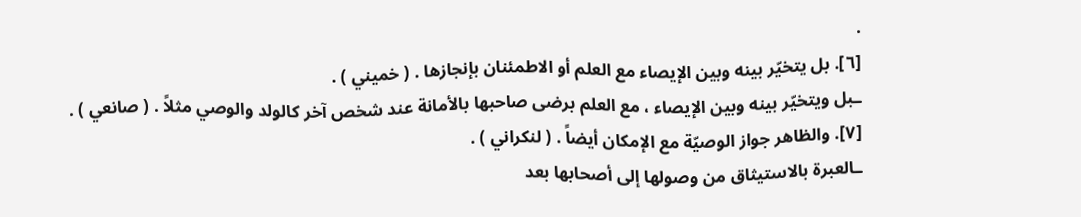.
[٦]. بل يتخيّر بينه وبين الإيصاء مع العلم أو الاطمئنان بإنجازها . ( خميني ) .
ـبل ويتخيّر بينه وبين الإيصاء ، مع العلم برضى صاحبها بالأمانة عند شخص آخر كالولد والوصي مثلاً . ( صانعي ) .
[٧]. والظاهر جواز الوصيّة مع الإمكان أيضاً . ( لنكراني ) .
ـالعبرة بالاستيثاق من وصولها إلى أصحابها بعد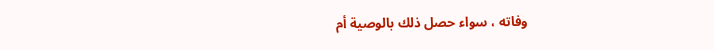وفاته ، سواء حصل ذلك بالوصية أم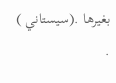بغيرها .(سيستاني ) .